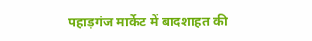पहाड़गंज मार्केट में बादशाहत की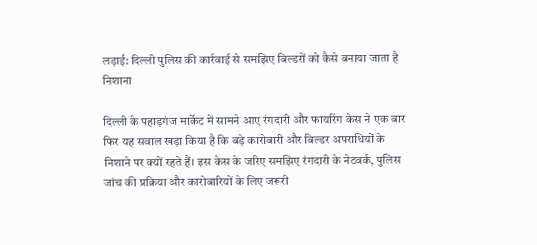लड़ाई: दिल्ली पुलिस की कार्रवाई से समझिए बिल्डरों को कैसे बनाया जाता है निशाना

दिल्ली के पहाड़गंज मार्केट में सामने आए रंगदारी और फायरिंग केस ने एक बार फिर यह सवाल खड़ा किया है कि बड़े कारोबारी और बिल्डर अपराधियों के निशाने पर क्यों रहते हैं। इस केस के जरिए समझिए रंगदारी के नेटवर्क, पुलिस जांच की प्रक्रिया और कारोबारियों के लिए जरूरी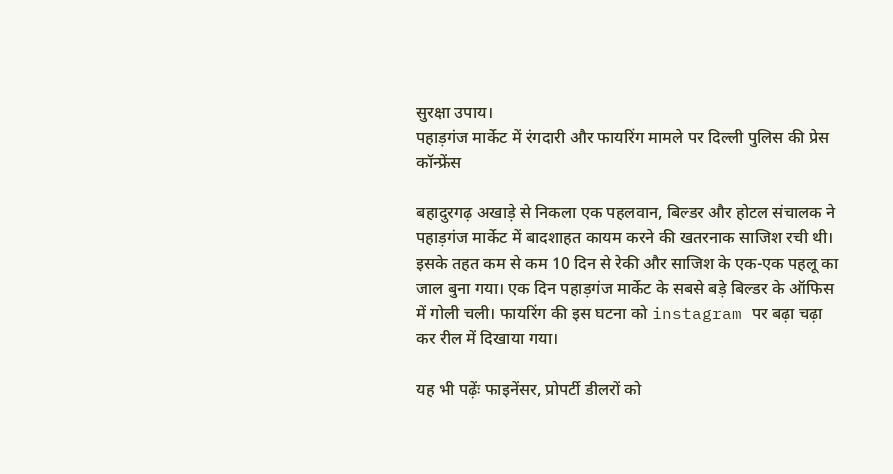सुरक्षा उपाय।
पहाड़गंज मार्केट में रंगदारी और फायरिंग मामले पर दिल्ली पुलिस की प्रेस कॉन्फ्रेंस

बहादुरगढ़ अखाड़े से निकला एक पहलवान, बिल्डर और होटल संचालक ने पहाड़गंज मार्केट में बादशाहत कायम करने की खतरनाक साजिश रची थी। इसके तहत कम से कम 10 दिन से रेकी और साजिश के एक-एक पहलू का जाल बुना गया। एक दिन पहाड़गंज मार्केट के सबसे बड़े बिल्डर के ऑफिस में गोली चली। फायरिंग की इस घटना को instagram पर बढ़ा चढ़ा कर रील में दिखाया गया।

यह भी पढ़ेंः फाइनेंसर, प्रोपर्टी डीलरों को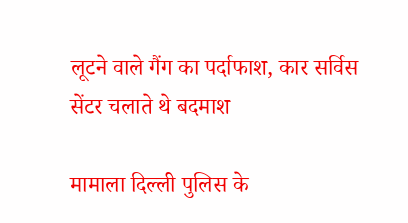लूटने वाले गैंग का पर्दाफाश, कार सर्विस सेंटर चलाते थे बदमाश

मामाला दिल्ली पुलिस के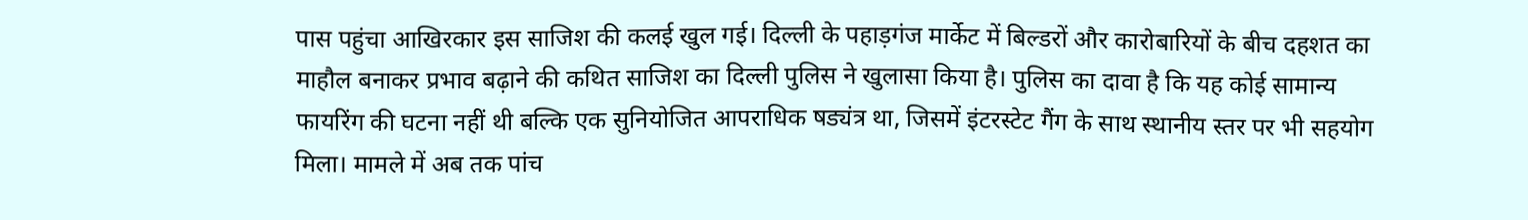पास पहुंचा आखिरकार इस साजिश की कलई खुल गई। दिल्ली के पहाड़गंज मार्केट में बिल्डरों और कारोबारियों के बीच दहशत का माहौल बनाकर प्रभाव बढ़ाने की कथित साजिश का दिल्ली पुलिस ने खुलासा किया है। पुलिस का दावा है कि यह कोई सामान्य फायरिंग की घटना नहीं थी बल्कि एक सुनियोजित आपराधिक षड्यंत्र था, जिसमें इंटरस्टेट गैंग के साथ स्थानीय स्तर पर भी सहयोग मिला। मामले में अब तक पांच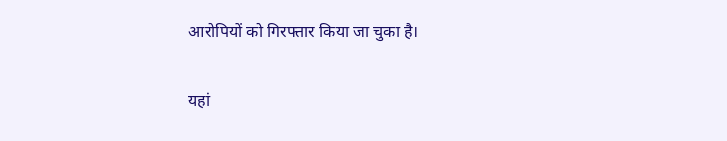आरोपियों को गिरफ्तार किया जा चुका है।

यहां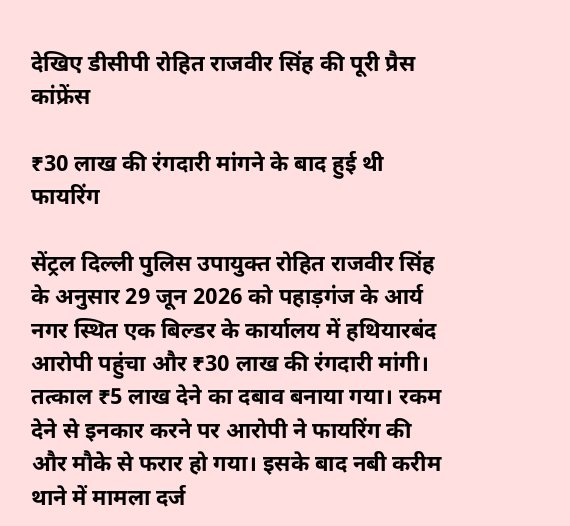देखिए डीसीपी रोहित राजवीर सिंह की पूरी प्रैस कांफ्रेंस

₹30 लाख की रंगदारी मांगने के बाद हुई थी फायरिंग

सेंट्रल दिल्ली पुलिस उपायुक्त रोहित राजवीर सिंह के अनुसार 29 जून 2026 को पहाड़गंज के आर्य नगर स्थित एक बिल्डर के कार्यालय में हथियारबंद आरोपी पहुंचा और ₹30 लाख की रंगदारी मांगी। तत्काल ₹5 लाख देने का दबाव बनाया गया। रकम देने से इनकार करने पर आरोपी ने फायरिंग की और मौके से फरार हो गया। इसके बाद नबी करीम थाने में मामला दर्ज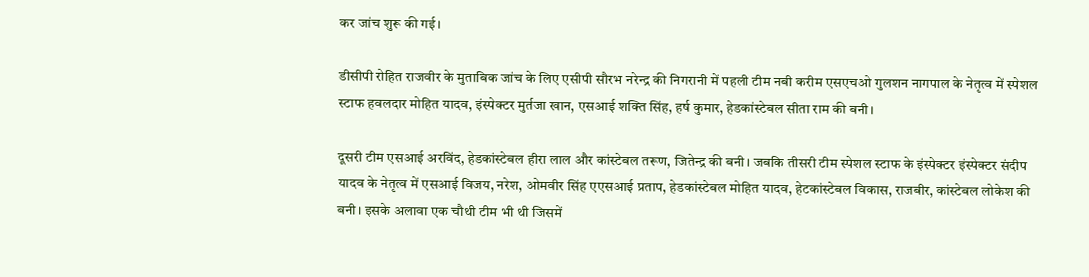कर जांच शुरू की गई।

डीसीपी रोहित राजवीर के मुताबिक जांच के लिए एसीपी सौरभ नरेन्द्र की निगरानी में पहली टीम नबी करीम एसएचओ गुलशन नागपाल के नेतृत्व में स्पेशल स्टाफ हवलदार मोहित यादव, इंस्पेक्टर मुर्तजा खान, एसआई शक्ति सिंह, हर्ष कुमार, हेडकांस्टेबल सीता राम की बनी।

दूसरी टीम एसआई अरविंद, हेडकांस्टेबल हीरा लाल और कांस्टेबल तरूण, जितेन्द्र की बनी। जबकि तीसरी टीम स्पेशल स्टाफ के इंस्पेक्टर इंस्पेक्टर संदीप यादव के नेतृत्व में एसआई विजय, नरेश, ओमवीर सिंह एएसआई प्रताप, हेडकांस्टेबल मोहित यादव, हेटकांस्टेबल विकास, राजबीर, कांस्टेबल लोकेश की बनी। इसके अलावा एक चौथी टीम भी थी जिसमें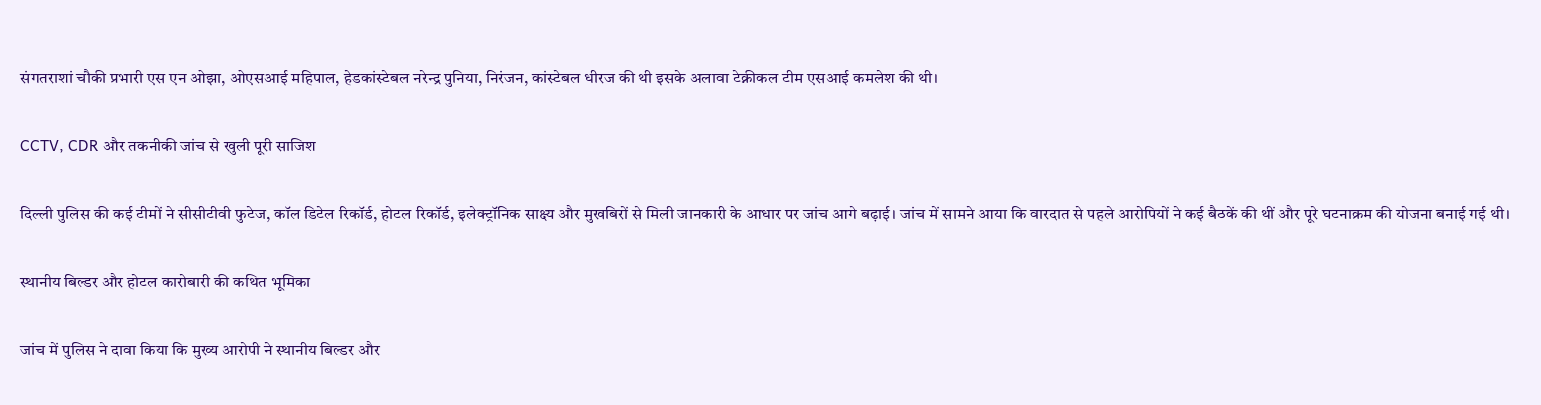संगतराशां चौकी प्रभारी एस एन ओझा, ओएसआई महिपाल, हेडकांस्टेबल नरेन्द्र पुनिया, निरंजन, कांस्टेबल धीरज की थी इसके अलावा टेक्नीकल टीम एसआई कमलेश की थी।

CCTV, CDR और तकनीकी जांच से खुली पूरी साजिश

दिल्ली पुलिस की कई टीमों ने सीसीटीवी फुटेज, कॉल डिटेल रिकॉर्ड, होटल रिकॉर्ड, इलेक्ट्रॉनिक साक्ष्य और मुखबिरों से मिली जानकारी के आधार पर जांच आगे बढ़ाई। जांच में सामने आया कि वारदात से पहले आरोपियों ने कई बैठकें की थीं और पूरे घटनाक्रम की योजना बनाई गई थी।

स्थानीय बिल्डर और होटल कारोबारी की कथित भूमिका

जांच में पुलिस ने दावा किया कि मुख्य आरोपी ने स्थानीय बिल्डर और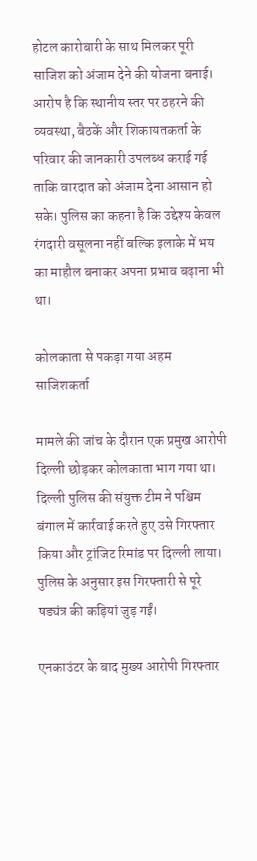होटल कारोबारी के साथ मिलकर पूरी साजिश को अंजाम देने की योजना बनाई। आरोप है कि स्थानीय स्तर पर ठहरने की व्यवस्था, बैठकें और शिकायतकर्ता के परिवार की जानकारी उपलब्ध कराई गई ताकि वारदात को अंजाम देना आसान हो सके। पुलिस का कहना है कि उद्देश्य केवल रंगदारी वसूलना नहीं बल्कि इलाके में भय का माहौल बनाकर अपना प्रभाव बढ़ाना भी था।

कोलकाता से पकड़ा गया अहम साजिशकर्ता

मामले की जांच के दौरान एक प्रमुख आरोपी दिल्ली छोड़कर कोलकाता भाग गया था। दिल्ली पुलिस की संयुक्त टीम ने पश्चिम बंगाल में कार्रवाई करते हुए उसे गिरफ्तार किया और ट्रांजिट रिमांड पर दिल्ली लाया। पुलिस के अनुसार इस गिरफ्तारी से पूरे षड्यंत्र की कड़ियां जुड़ गईं।

एनकाउंटर के बाद मुख्य आरोपी गिरफ्तार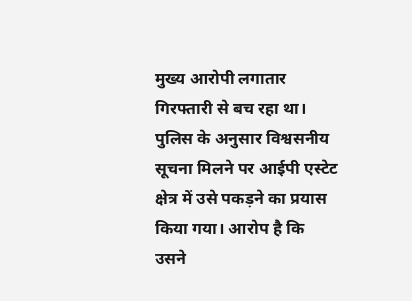मुख्य आरोपी लगातार गिरफ्तारी से बच रहा था। पुलिस के अनुसार विश्वसनीय सूचना मिलने पर आईपी एस्टेट क्षेत्र में उसे पकड़ने का प्रयास किया गया। आरोप है कि उसने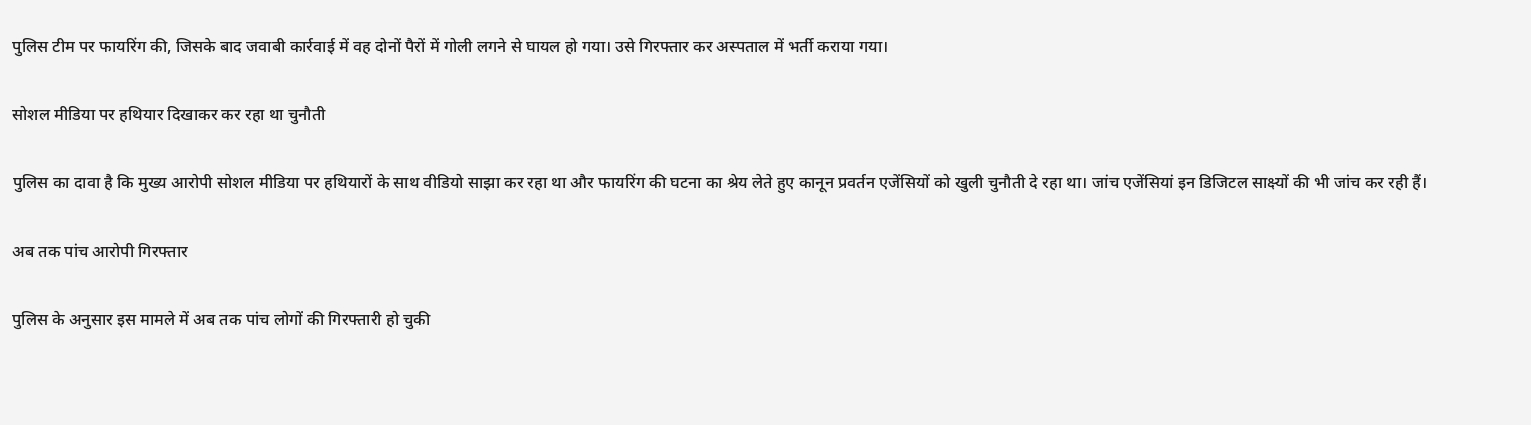पुलिस टीम पर फायरिंग की, जिसके बाद जवाबी कार्रवाई में वह दोनों पैरों में गोली लगने से घायल हो गया। उसे गिरफ्तार कर अस्पताल में भर्ती कराया गया।

सोशल मीडिया पर हथियार दिखाकर कर रहा था चुनौती

पुलिस का दावा है कि मुख्य आरोपी सोशल मीडिया पर हथियारों के साथ वीडियो साझा कर रहा था और फायरिंग की घटना का श्रेय लेते हुए कानून प्रवर्तन एजेंसियों को खुली चुनौती दे रहा था। जांच एजेंसियां इन डिजिटल साक्ष्यों की भी जांच कर रही हैं।

अब तक पांच आरोपी गिरफ्तार

पुलिस के अनुसार इस मामले में अब तक पांच लोगों की गिरफ्तारी हो चुकी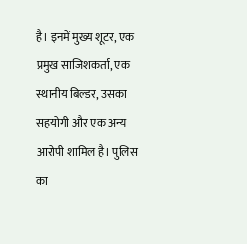है। इनमें मुख्य शूटर, एक प्रमुख साजिशकर्ता, एक स्थानीय बिल्डर, उसका सहयोगी और एक अन्य आरोपी शामिल है। पुलिस का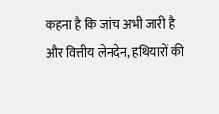कहना है कि जांच अभी जारी है और वित्तीय लेनदेन, हथियारों की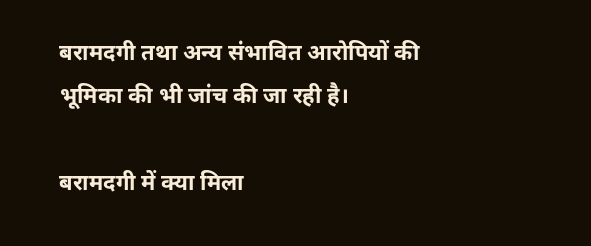बरामदगी तथा अन्य संभावित आरोपियों की भूमिका की भी जांच की जा रही है।

बरामदगी में क्या मिला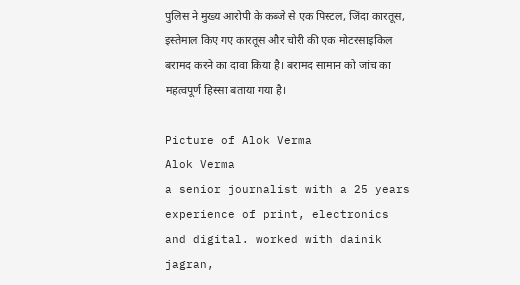पुलिस ने मुख्य आरोपी के कब्जे से एक पिस्टल, जिंदा कारतूस, इस्तेमाल किए गए कारतूस और चोरी की एक मोटरसाइकिल बरामद करने का दावा किया है। बरामद सामान को जांच का महत्वपूर्ण हिस्सा बताया गया है।

Picture of Alok Verma
Alok Verma
a senior journalist with a 25 years experience of print, electronics and digital. worked with dainik jagran,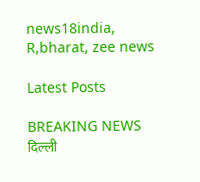news18india, R,bharat, zee news

Latest Posts

BREAKING NEWS
दिल्ली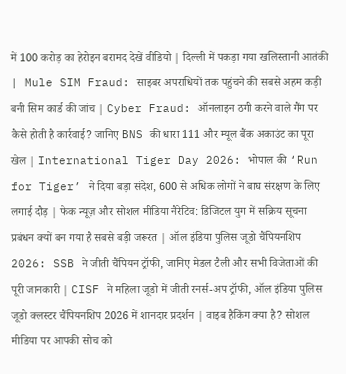में 100 करोड़ का हेरोइन बरामद देखें वीडियो | दिल्ली में पकड़ा गया खलिस्तानी आतंकी | Mule SIM Fraud: साइबर अपराधियों तक पहुंचने की सबसे अहम कड़ी बनी सिम कार्ड की जांच | Cyber Fraud: ऑनलाइन ठगी करने वाले गैंग पर कैसे होती है कार्रवाई? जानिए BNS की धारा 111 और म्यूल बैंक अकाउंट का पूरा खेल | International Tiger Day 2026: भोपाल की ‘Run for Tiger’ ने दिया बड़ा संदेश, 600 से अधिक लोगों ने बाघ संरक्षण के लिए लगाई दौड़ | फेक न्यूज़ और सोशल मीडिया नैरेटिव: डिजिटल युग में सक्रिय सूचना प्रबंधन क्यों बन गया है सबसे बड़ी जरूरत | ऑल इंडिया पुलिस जूडो चैंपियनशिप 2026: SSB ने जीती चैंपियन ट्रॉफी, जानिए मेडल टैली और सभी विजेताओं की पूरी जानकारी | CISF ने महिला जूडो में जीती रनर्स-अप ट्रॉफी, ऑल इंडिया पुलिस जूडो क्लस्टर चैंपियनशिप 2026 में शानदार प्रदर्शन | वाइब हैकिंग क्या है? सोशल मीडिया पर आपकी सोच को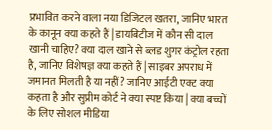प्रभावित करने वाला नया डिजिटल खतरा, जानिए भारत के कानून क्या कहते हैं | डायबिटीज में कौन सी दाल खानी चाहिए? क्या दाल खाने से ब्लड शुगर कंट्रोल रहता है, जानिए विशेषज्ञ क्या कहते हैं | साइबर अपराध में जमानत मिलती है या नहीं? जानिए आईटी एक्ट क्या कहता है और सुप्रीम कोर्ट ने क्या स्पष्ट किया | क्या बच्चों के लिए सोशल मीडिया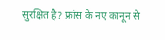सुरक्षित है? फ्रांस के नए कानून से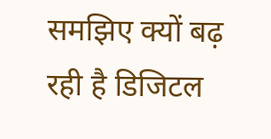समझिए क्यों बढ़ रही है डिजिटल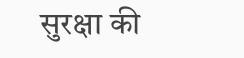सुरक्षा की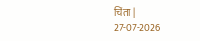चिंता |
27-07-2026